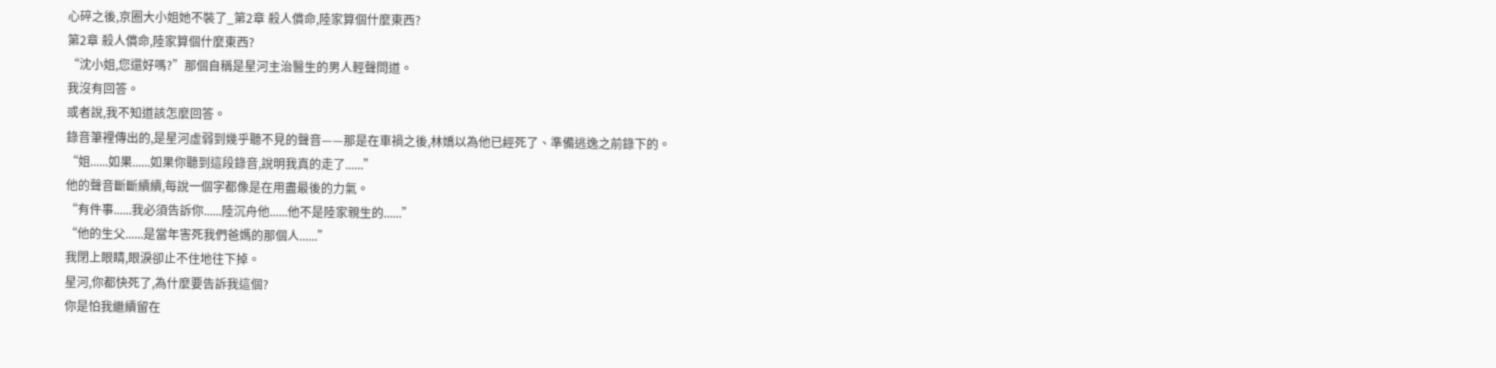心碎之後,京圈大小姐她不裝了_第2章 殺人償命,陸家算個什麼東西?
第2章 殺人償命,陸家算個什麼東西?
“沈小姐,您還好嗎?”那個自稱是星河主治醫生的男人輕聲問道。
我沒有回答。
或者說,我不知道該怎麼回答。
錄音筆裡傳出的,是星河虛弱到幾乎聽不見的聲音——那是在車禍之後,林嬌以為他已經死了、準備逃逸之前錄下的。
“姐......如果......如果你聽到這段錄音,說明我真的走了......”
他的聲音斷斷續續,每說一個字都像是在用盡最後的力氣。
“有件事......我必須告訴你......陸沉舟他......他不是陸家親生的......”
“他的生父......是當年害死我們爸媽的那個人......”
我閉上眼睛,眼淚卻止不住地往下掉。
星河,你都快死了,為什麼要告訴我這個?
你是怕我繼續留在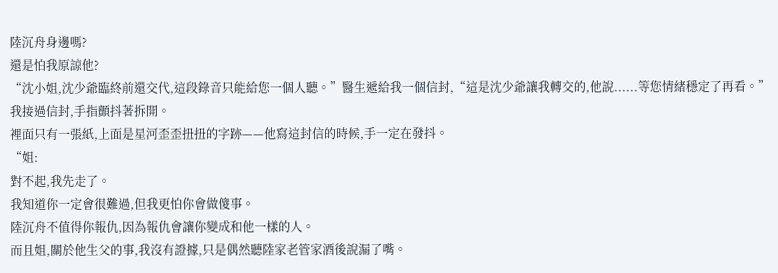陸沉舟身邊嗎?
還是怕我原諒他?
“沈小姐,沈少爺臨終前還交代,這段錄音只能給您一個人聽。”醫生遞給我一個信封,“這是沈少爺讓我轉交的,他說......等您情緒穩定了再看。”
我接過信封,手指顫抖著拆開。
裡面只有一張紙,上面是星河歪歪扭扭的字跡——他寫這封信的時候,手一定在發抖。
“姐:
對不起,我先走了。
我知道你一定會很難過,但我更怕你會做傻事。
陸沉舟不值得你報仇,因為報仇會讓你變成和他一樣的人。
而且姐,關於他生父的事,我沒有證據,只是偶然聽陸家老管家酒後說漏了嘴。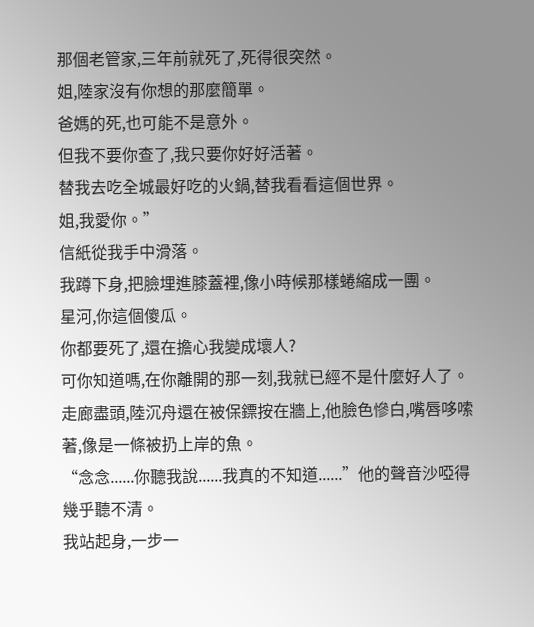那個老管家,三年前就死了,死得很突然。
姐,陸家沒有你想的那麼簡單。
爸媽的死,也可能不是意外。
但我不要你查了,我只要你好好活著。
替我去吃全城最好吃的火鍋,替我看看這個世界。
姐,我愛你。”
信紙從我手中滑落。
我蹲下身,把臉埋進膝蓋裡,像小時候那樣蜷縮成一團。
星河,你這個傻瓜。
你都要死了,還在擔心我變成壞人?
可你知道嗎,在你離開的那一刻,我就已經不是什麼好人了。
走廊盡頭,陸沉舟還在被保鏢按在牆上,他臉色慘白,嘴唇哆嗦著,像是一條被扔上岸的魚。
“念念......你聽我說......我真的不知道......”他的聲音沙啞得幾乎聽不清。
我站起身,一步一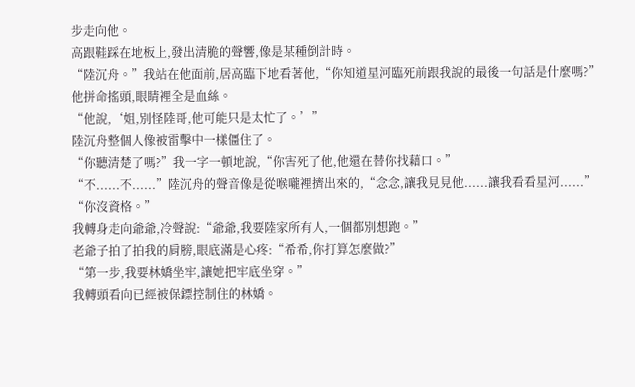步走向他。
高跟鞋踩在地板上,發出清脆的聲響,像是某種倒計時。
“陸沉舟。”我站在他面前,居高臨下地看著他,“你知道星河臨死前跟我說的最後一句話是什麼嗎?”
他拼命搖頭,眼睛裡全是血絲。
“他說,‘姐,別怪陸哥,他可能只是太忙了。’”
陸沉舟整個人像被雷擊中一樣僵住了。
“你聽清楚了嗎?”我一字一頓地說,“你害死了他,他還在替你找藉口。”
“不......不......”陸沉舟的聲音像是從喉嚨裡擠出來的,“念念,讓我見見他......讓我看看星河......”
“你沒資格。”
我轉身走向爺爺,冷聲說:“爺爺,我要陸家所有人,一個都別想跑。”
老爺子拍了拍我的肩膀,眼底滿是心疼:“希希,你打算怎麼做?”
“第一步,我要林嬌坐牢,讓她把牢底坐穿。”
我轉頭看向已經被保鏢控制住的林嬌。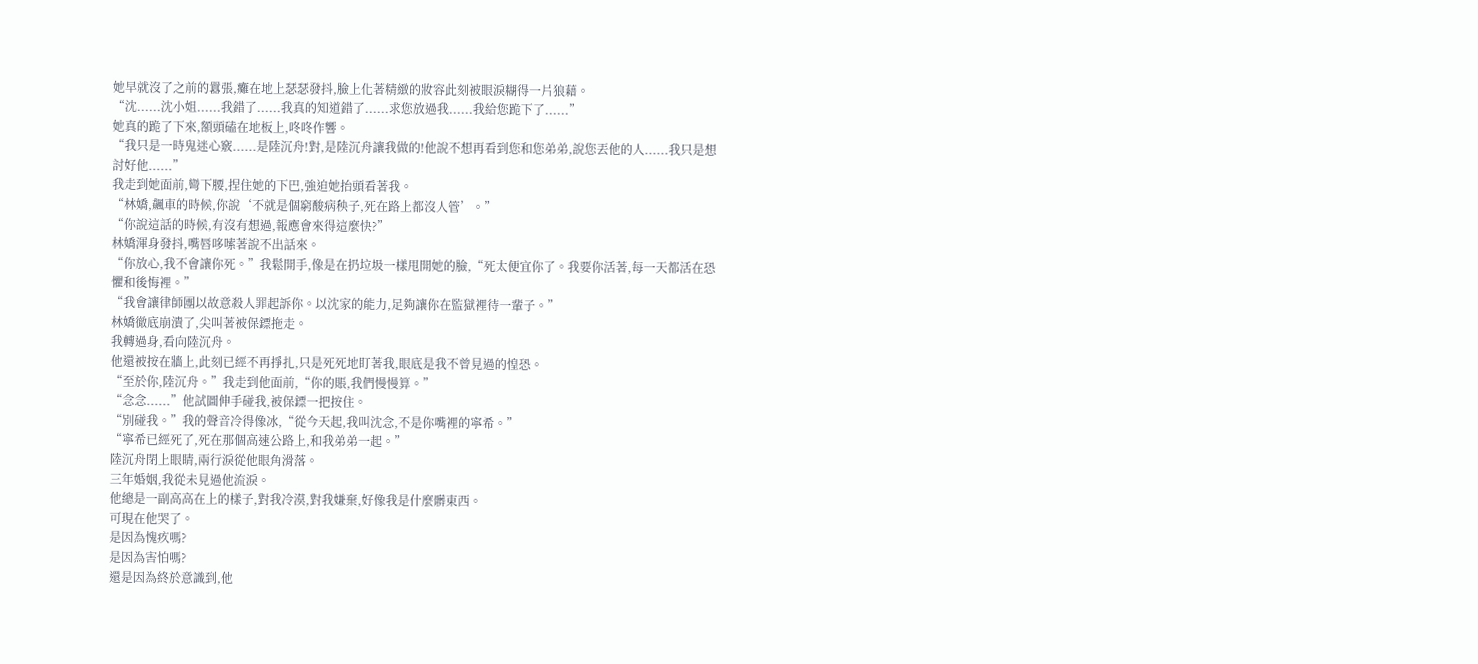她早就沒了之前的囂張,癱在地上瑟瑟發抖,臉上化著精緻的妝容此刻被眼淚糊得一片狼藉。
“沈......沈小姐......我錯了......我真的知道錯了......求您放過我......我給您跪下了......”
她真的跪了下來,額頭磕在地板上,咚咚作響。
“我只是一時鬼迷心竅......是陸沉舟!對,是陸沉舟讓我做的!他說不想再看到您和您弟弟,說您丟他的人......我只是想討好他......”
我走到她面前,彎下腰,捏住她的下巴,強迫她抬頭看著我。
“林嬌,飆車的時候,你說‘不就是個窮酸病秧子,死在路上都沒人管’。”
“你說這話的時候,有沒有想過,報應會來得這麼快?”
林嬌渾身發抖,嘴唇哆嗦著說不出話來。
“你放心,我不會讓你死。”我鬆開手,像是在扔垃圾一樣甩開她的臉,“死太便宜你了。我要你活著,每一天都活在恐懼和後悔裡。”
“我會讓律師團以故意殺人罪起訴你。以沈家的能力,足夠讓你在監獄裡待一輩子。”
林嬌徹底崩潰了,尖叫著被保鏢拖走。
我轉過身,看向陸沉舟。
他還被按在牆上,此刻已經不再掙扎,只是死死地盯著我,眼底是我不曾見過的惶恐。
“至於你,陸沉舟。”我走到他面前,“你的賬,我們慢慢算。”
“念念......”他試圖伸手碰我,被保鏢一把按住。
“別碰我。”我的聲音冷得像冰,“從今天起,我叫沈念,不是你嘴裡的寧希。”
“寧希已經死了,死在那個高速公路上,和我弟弟一起。”
陸沉舟閉上眼睛,兩行淚從他眼角滑落。
三年婚姻,我從未見過他流淚。
他總是一副高高在上的樣子,對我冷漠,對我嫌棄,好像我是什麼髒東西。
可現在他哭了。
是因為愧疚嗎?
是因為害怕嗎?
還是因為終於意識到,他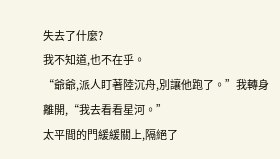失去了什麼?
我不知道,也不在乎。
“爺爺,派人盯著陸沉舟,別讓他跑了。”我轉身離開,“我去看看星河。”
太平間的門緩緩關上,隔絕了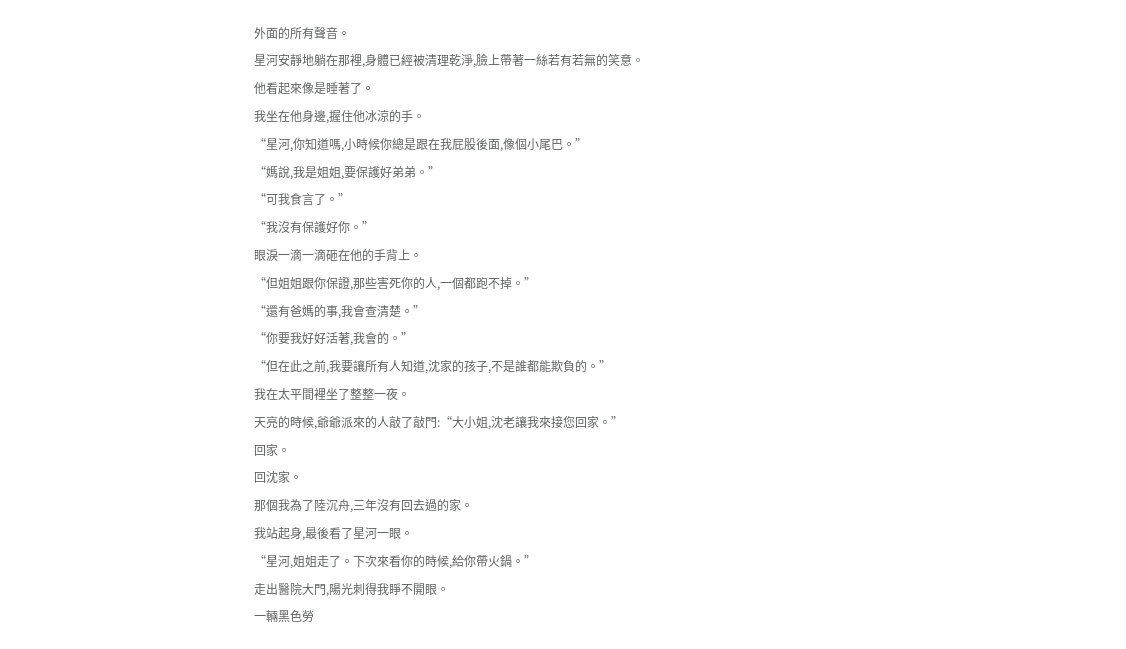外面的所有聲音。
星河安靜地躺在那裡,身體已經被清理乾淨,臉上帶著一絲若有若無的笑意。
他看起來像是睡著了。
我坐在他身邊,握住他冰涼的手。
“星河,你知道嗎,小時候你總是跟在我屁股後面,像個小尾巴。”
“媽說,我是姐姐,要保護好弟弟。”
“可我食言了。”
“我沒有保護好你。”
眼淚一滴一滴砸在他的手背上。
“但姐姐跟你保證,那些害死你的人,一個都跑不掉。”
“還有爸媽的事,我會查清楚。”
“你要我好好活著,我會的。”
“但在此之前,我要讓所有人知道,沈家的孩子,不是誰都能欺負的。”
我在太平間裡坐了整整一夜。
天亮的時候,爺爺派來的人敲了敲門:“大小姐,沈老讓我來接您回家。”
回家。
回沈家。
那個我為了陸沉舟,三年沒有回去過的家。
我站起身,最後看了星河一眼。
“星河,姐姐走了。下次來看你的時候,給你帶火鍋。”
走出醫院大門,陽光刺得我睜不開眼。
一輛黑色勞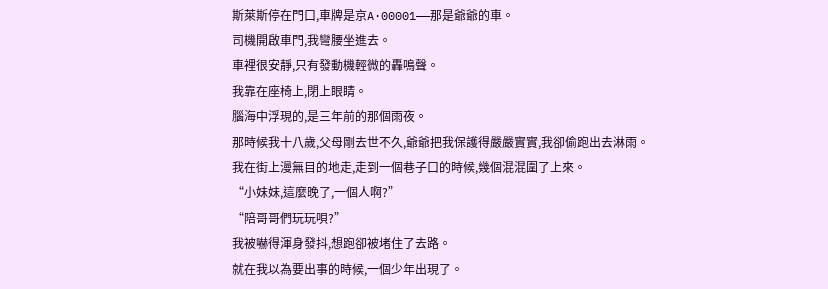斯萊斯停在門口,車牌是京A·00001——那是爺爺的車。
司機開啟車門,我彎腰坐進去。
車裡很安靜,只有發動機輕微的轟鳴聲。
我靠在座椅上,閉上眼睛。
腦海中浮現的,是三年前的那個雨夜。
那時候我十八歲,父母剛去世不久,爺爺把我保護得嚴嚴實實,我卻偷跑出去淋雨。
我在街上漫無目的地走,走到一個巷子口的時候,幾個混混圍了上來。
“小妹妹,這麼晚了,一個人啊?”
“陪哥哥們玩玩唄?”
我被嚇得渾身發抖,想跑卻被堵住了去路。
就在我以為要出事的時候,一個少年出現了。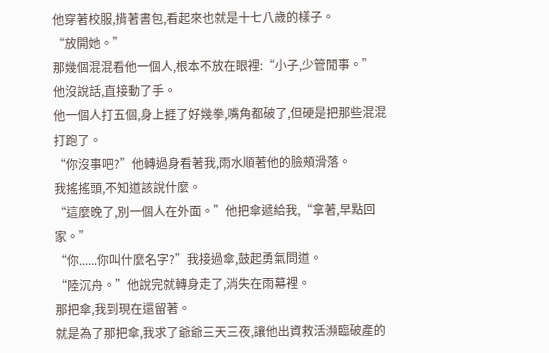他穿著校服,揹著書包,看起來也就是十七八歲的樣子。
“放開她。”
那幾個混混看他一個人,根本不放在眼裡:“小子,少管閒事。”
他沒說話,直接動了手。
他一個人打五個,身上捱了好幾拳,嘴角都破了,但硬是把那些混混打跑了。
“你沒事吧?”他轉過身看著我,雨水順著他的臉頰滑落。
我搖搖頭,不知道該說什麼。
“這麼晚了,別一個人在外面。”他把傘遞給我,“拿著,早點回家。”
“你......你叫什麼名字?”我接過傘,鼓起勇氣問道。
“陸沉舟。”他說完就轉身走了,消失在雨幕裡。
那把傘,我到現在還留著。
就是為了那把傘,我求了爺爺三天三夜,讓他出資救活瀕臨破產的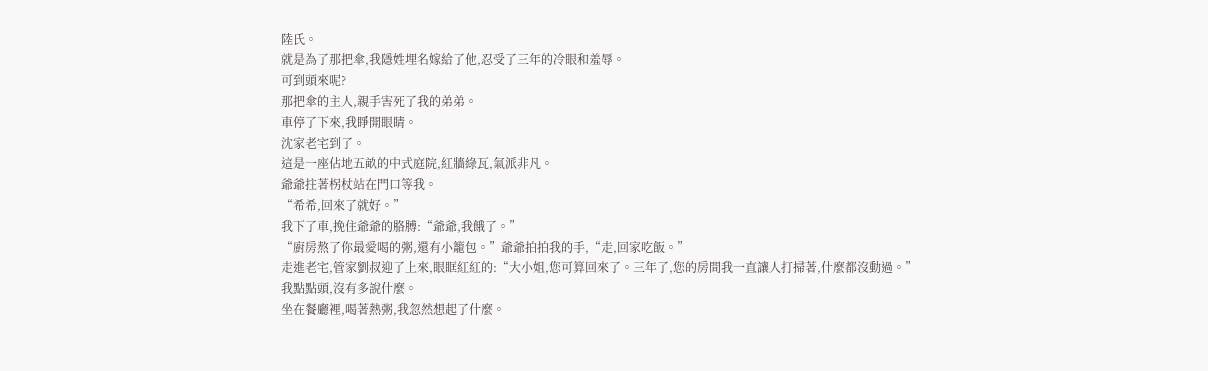陸氏。
就是為了那把傘,我隱姓埋名嫁給了他,忍受了三年的冷眼和羞辱。
可到頭來呢?
那把傘的主人,親手害死了我的弟弟。
車停了下來,我睜開眼睛。
沈家老宅到了。
這是一座佔地五畝的中式庭院,紅牆綠瓦,氣派非凡。
爺爺拄著柺杖站在門口等我。
“希希,回來了就好。”
我下了車,挽住爺爺的胳膊:“爺爺,我餓了。”
“廚房熬了你最愛喝的粥,還有小籠包。”爺爺拍拍我的手,“走,回家吃飯。”
走進老宅,管家劉叔迎了上來,眼眶紅紅的:“大小姐,您可算回來了。三年了,您的房間我一直讓人打掃著,什麼都沒動過。”
我點點頭,沒有多說什麼。
坐在餐廳裡,喝著熱粥,我忽然想起了什麼。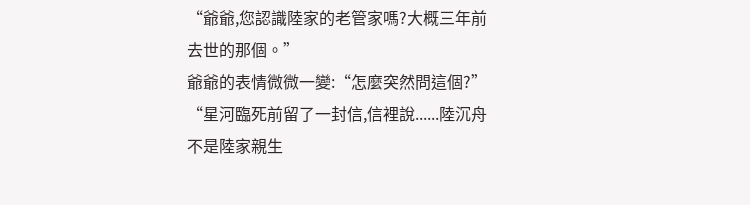“爺爺,您認識陸家的老管家嗎?大概三年前去世的那個。”
爺爺的表情微微一變:“怎麼突然問這個?”
“星河臨死前留了一封信,信裡說......陸沉舟不是陸家親生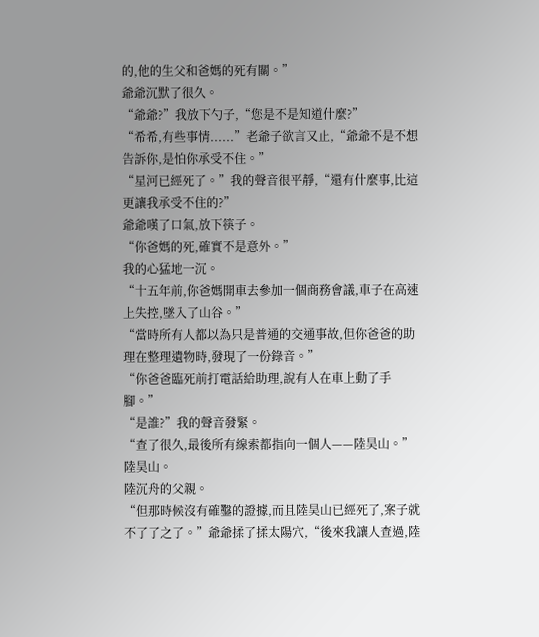的,他的生父和爸媽的死有關。”
爺爺沉默了很久。
“爺爺?”我放下勺子,“您是不是知道什麼?”
“希希,有些事情......”老爺子欲言又止,“爺爺不是不想告訴你,是怕你承受不住。”
“星河已經死了。”我的聲音很平靜,“還有什麼事,比這更讓我承受不住的?”
爺爺嘆了口氣,放下筷子。
“你爸媽的死,確實不是意外。”
我的心猛地一沉。
“十五年前,你爸媽開車去參加一個商務會議,車子在高速上失控,墜入了山谷。”
“當時所有人都以為只是普通的交通事故,但你爸爸的助理在整理遺物時,發現了一份錄音。”
“你爸爸臨死前打電話給助理,說有人在車上動了手腳。”
“是誰?”我的聲音發緊。
“查了很久,最後所有線索都指向一個人——陸昊山。”
陸昊山。
陸沉舟的父親。
“但那時候沒有確鑿的證據,而且陸昊山已經死了,案子就不了了之了。”爺爺揉了揉太陽穴,“後來我讓人查過,陸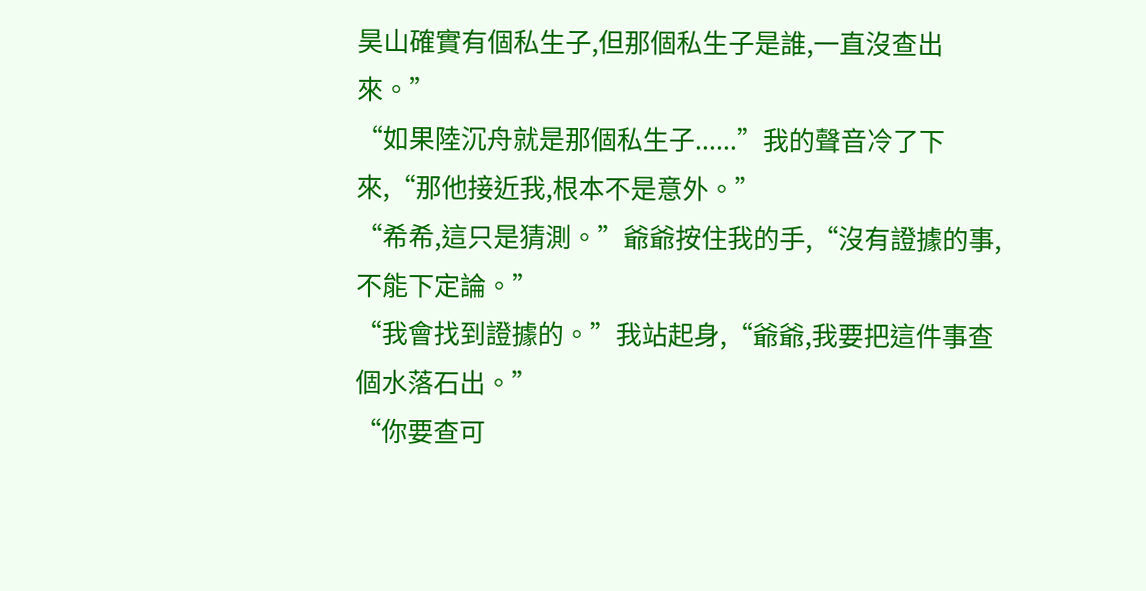昊山確實有個私生子,但那個私生子是誰,一直沒查出來。”
“如果陸沉舟就是那個私生子......”我的聲音冷了下來,“那他接近我,根本不是意外。”
“希希,這只是猜測。”爺爺按住我的手,“沒有證據的事,不能下定論。”
“我會找到證據的。”我站起身,“爺爺,我要把這件事查個水落石出。”
“你要查可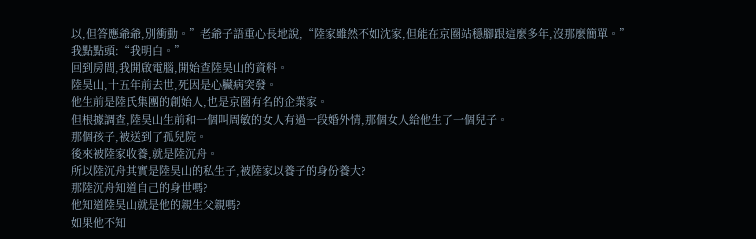以,但答應爺爺,別衝動。”老爺子語重心長地說,“陸家雖然不如沈家,但能在京圈站穩腳跟這麼多年,沒那麼簡單。”
我點點頭:“我明白。”
回到房間,我開啟電腦,開始查陸昊山的資料。
陸昊山,十五年前去世,死因是心臟病突發。
他生前是陸氏集團的創始人,也是京圈有名的企業家。
但根據調查,陸昊山生前和一個叫周敏的女人有過一段婚外情,那個女人給他生了一個兒子。
那個孩子,被送到了孤兒院。
後來被陸家收養,就是陸沉舟。
所以陸沉舟其實是陸昊山的私生子,被陸家以養子的身份養大?
那陸沉舟知道自己的身世嗎?
他知道陸昊山就是他的親生父親嗎?
如果他不知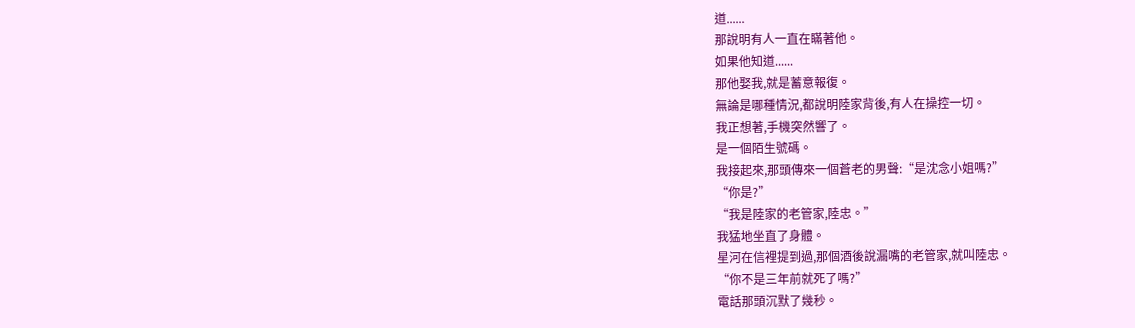道......
那說明有人一直在瞞著他。
如果他知道......
那他娶我,就是蓄意報復。
無論是哪種情況,都說明陸家背後,有人在操控一切。
我正想著,手機突然響了。
是一個陌生號碼。
我接起來,那頭傳來一個蒼老的男聲:“是沈念小姐嗎?”
“你是?”
“我是陸家的老管家,陸忠。”
我猛地坐直了身體。
星河在信裡提到過,那個酒後說漏嘴的老管家,就叫陸忠。
“你不是三年前就死了嗎?”
電話那頭沉默了幾秒。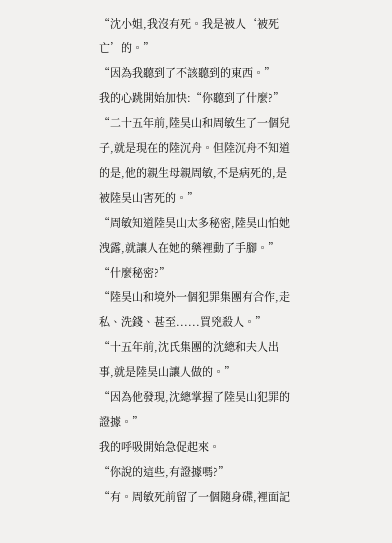“沈小姐,我沒有死。我是被人‘被死亡’的。”
“因為我聽到了不該聽到的東西。”
我的心跳開始加快:“你聽到了什麼?”
“二十五年前,陸昊山和周敏生了一個兒子,就是現在的陸沉舟。但陸沉舟不知道的是,他的親生母親周敏,不是病死的,是被陸昊山害死的。”
“周敏知道陸昊山太多秘密,陸昊山怕她洩露,就讓人在她的藥裡動了手腳。”
“什麼秘密?”
“陸昊山和境外一個犯罪集團有合作,走私、洗錢、甚至......買兇殺人。”
“十五年前,沈氏集團的沈總和夫人出事,就是陸昊山讓人做的。”
“因為他發現,沈總掌握了陸昊山犯罪的證據。”
我的呼吸開始急促起來。
“你說的這些,有證據嗎?”
“有。周敏死前留了一個隨身碟,裡面記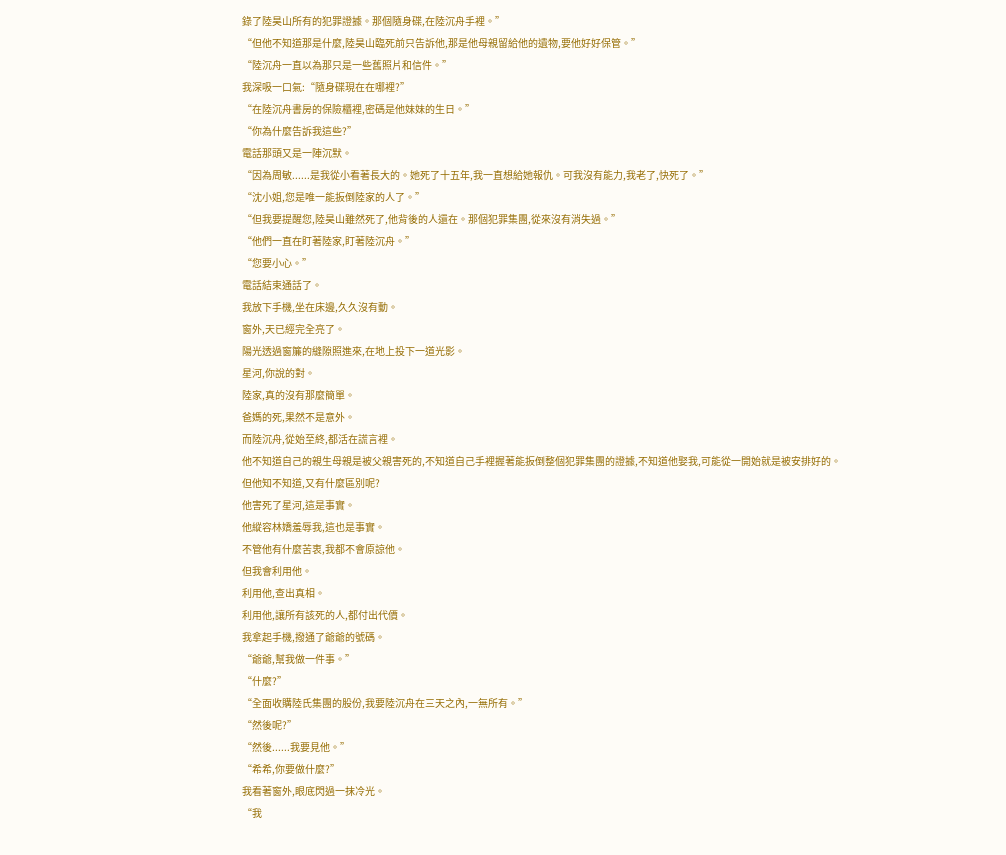錄了陸昊山所有的犯罪證據。那個隨身碟,在陸沉舟手裡。”
“但他不知道那是什麼,陸昊山臨死前只告訴他,那是他母親留給他的遺物,要他好好保管。”
“陸沉舟一直以為那只是一些舊照片和信件。”
我深吸一口氣:“隨身碟現在在哪裡?”
“在陸沉舟書房的保險櫃裡,密碼是他妹妹的生日。”
“你為什麼告訴我這些?”
電話那頭又是一陣沉默。
“因為周敏......是我從小看著長大的。她死了十五年,我一直想給她報仇。可我沒有能力,我老了,快死了。”
“沈小姐,您是唯一能扳倒陸家的人了。”
“但我要提醒您,陸昊山雖然死了,他背後的人還在。那個犯罪集團,從來沒有消失過。”
“他們一直在盯著陸家,盯著陸沉舟。”
“您要小心。”
電話結束通話了。
我放下手機,坐在床邊,久久沒有動。
窗外,天已經完全亮了。
陽光透過窗簾的縫隙照進來,在地上投下一道光影。
星河,你說的對。
陸家,真的沒有那麼簡單。
爸媽的死,果然不是意外。
而陸沉舟,從始至終,都活在謊言裡。
他不知道自己的親生母親是被父親害死的,不知道自己手裡握著能扳倒整個犯罪集團的證據,不知道他娶我,可能從一開始就是被安排好的。
但他知不知道,又有什麼區別呢?
他害死了星河,這是事實。
他縱容林嬌羞辱我,這也是事實。
不管他有什麼苦衷,我都不會原諒他。
但我會利用他。
利用他,查出真相。
利用他,讓所有該死的人,都付出代價。
我拿起手機,撥通了爺爺的號碼。
“爺爺,幫我做一件事。”
“什麼?”
“全面收購陸氏集團的股份,我要陸沉舟在三天之內,一無所有。”
“然後呢?”
“然後......我要見他。”
“希希,你要做什麼?”
我看著窗外,眼底閃過一抹冷光。
“我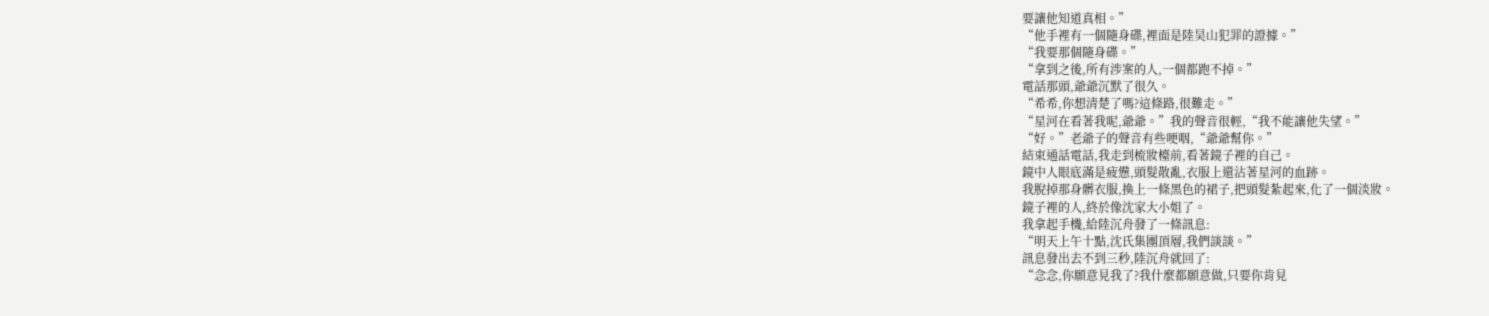要讓他知道真相。”
“他手裡有一個隨身碟,裡面是陸昊山犯罪的證據。”
“我要那個隨身碟。”
“拿到之後,所有涉案的人,一個都跑不掉。”
電話那頭,爺爺沉默了很久。
“希希,你想清楚了嗎?這條路,很難走。”
“星河在看著我呢,爺爺。”我的聲音很輕,“我不能讓他失望。”
“好。”老爺子的聲音有些哽咽,“爺爺幫你。”
結束通話電話,我走到梳妝檯前,看著鏡子裡的自己。
鏡中人眼底滿是疲憊,頭髮散亂,衣服上還沾著星河的血跡。
我脫掉那身髒衣服,換上一條黑色的裙子,把頭髮紮起來,化了一個淡妝。
鏡子裡的人,終於像沈家大小姐了。
我拿起手機,給陸沉舟發了一條訊息:
“明天上午十點,沈氏集團頂層,我們談談。”
訊息發出去不到三秒,陸沉舟就回了:
“念念,你願意見我了?我什麼都願意做,只要你肯見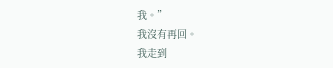我。”
我沒有再回。
我走到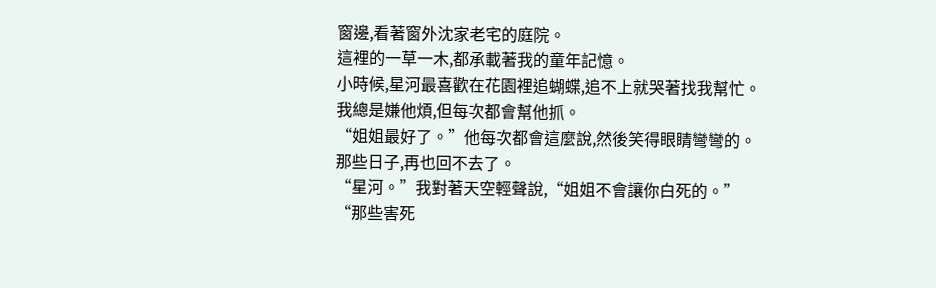窗邊,看著窗外沈家老宅的庭院。
這裡的一草一木,都承載著我的童年記憶。
小時候,星河最喜歡在花園裡追蝴蝶,追不上就哭著找我幫忙。
我總是嫌他煩,但每次都會幫他抓。
“姐姐最好了。”他每次都會這麼說,然後笑得眼睛彎彎的。
那些日子,再也回不去了。
“星河。”我對著天空輕聲說,“姐姐不會讓你白死的。”
“那些害死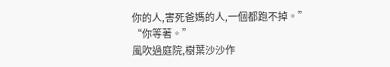你的人,害死爸媽的人,一個都跑不掉。”
“你等著。”
風吹過庭院,樹葉沙沙作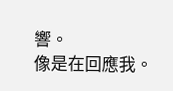響。
像是在回應我。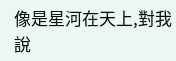像是星河在天上,對我說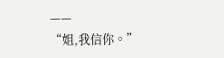——
“姐,我信你。”